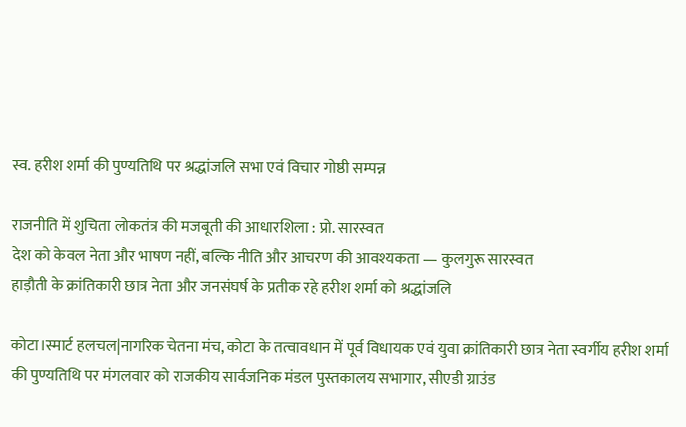स्व. हरीश शर्मा की पुण्यतिथि पर श्रद्धांजलि सभा एवं विचार गोष्ठी सम्पन्न

राजनीति में शुचिता लोकतंत्र की मजबूती की आधारशिला : प्रो. सारस्वत
देश को केवल नेता और भाषण नहीं, बल्कि नीति और आचरण की आवश्यकता — कुलगुरू सारस्वत
हाड़ौती के क्रांतिकारी छात्र नेता और जनसंघर्ष के प्रतीक रहे हरीश शर्मा को श्रद्धांजलि

कोटा।स्मार्ट हलचल|नागरिक चेतना मंच, कोटा के तत्वावधान में पूर्व विधायक एवं युवा क्रांतिकारी छात्र नेता स्वर्गीय हरीश शर्मा की पुण्यतिथि पर मंगलवार को राजकीय सार्वजनिक मंडल पुस्तकालय सभागार, सीएडी ग्राउंड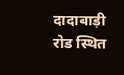दादाबाड़ी रोड स्थित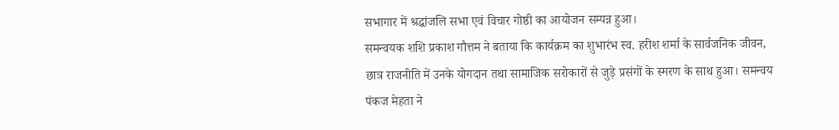सभागार में श्रद्धांजलि सभा एवं विचार गोष्ठी का आयोजन सम्पन्न हुआ।
समन्वयक शशि प्रकाश गौत्तम ने बताया कि कार्यक्रम का शुभारंभ स्व. हरीश शर्मा के सार्वजनिक जीवन, छात्र राजनीति में उनके योगदान तथा सामाजिक सरोकारों से जुड़े प्रसंगों के स्मरण के साथ हुआ। समन्वय पंकज मेहता ने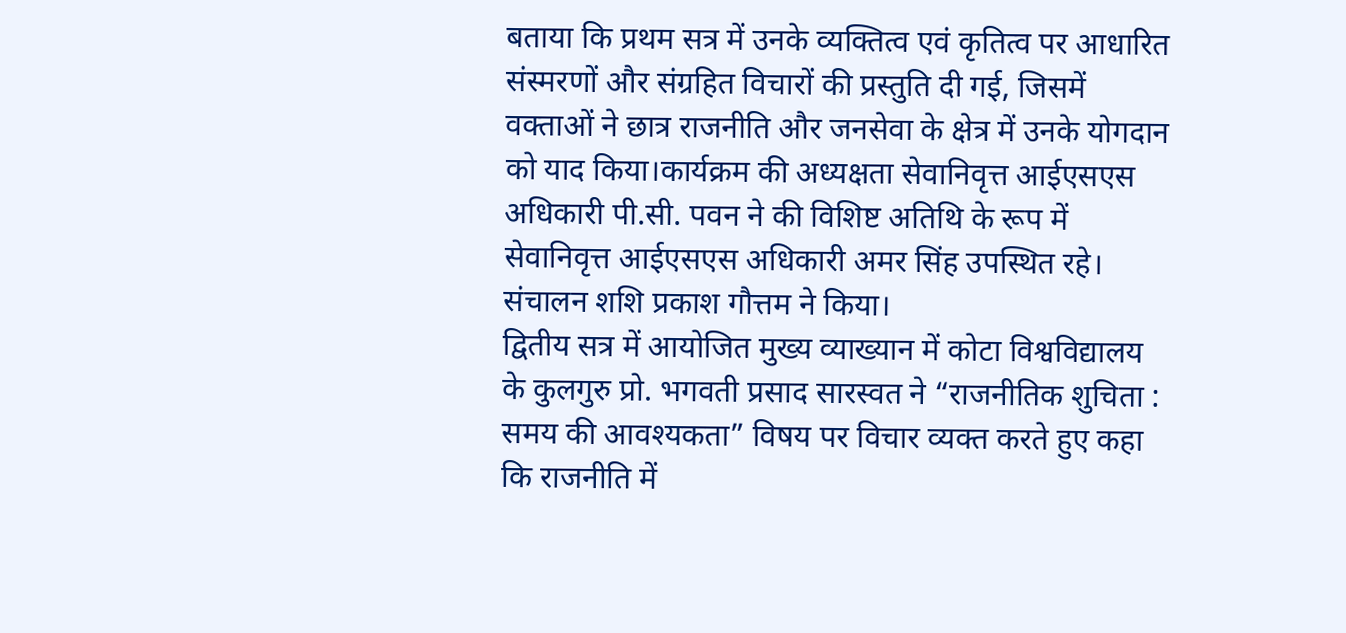बताया कि प्रथम सत्र में उनके व्यक्तित्व एवं कृतित्व पर आधारित संस्मरणों और संग्रहित विचारों की प्रस्तुति दी गई, जिसमें वक्ताओं ने छात्र राजनीति और जनसेवा के क्षेत्र में उनके योगदान को याद किया।कार्यक्रम की अध्यक्षता सेवानिवृत्त आईएसएस अधिकारी पी.सी. पवन ने की विशिष्ट अतिथि के रूप में सेवानिवृत्त आईएसएस अधिकारी अमर सिंह उपस्थित रहे। संचालन शशि प्रकाश गौत्तम ने किया।
द्वितीय सत्र में आयोजित मुख्य व्याख्यान में कोटा विश्वविद्यालय के कुलगुरु प्रो. भगवती प्रसाद सारस्वत ने “राजनीतिक शुचिता : समय की आवश्यकता” विषय पर विचार व्यक्त करते हुए कहा कि राजनीति में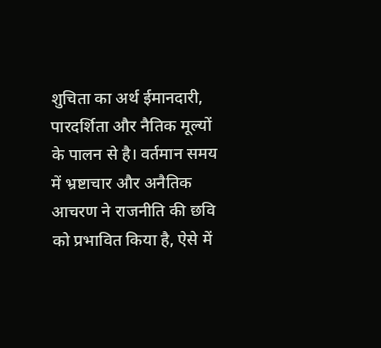शुचिता का अर्थ ईमानदारी, पारदर्शिता और नैतिक मूल्यों के पालन से है। वर्तमान समय में भ्रष्टाचार और अनैतिक आचरण ने राजनीति की छवि को प्रभावित किया है, ऐसे में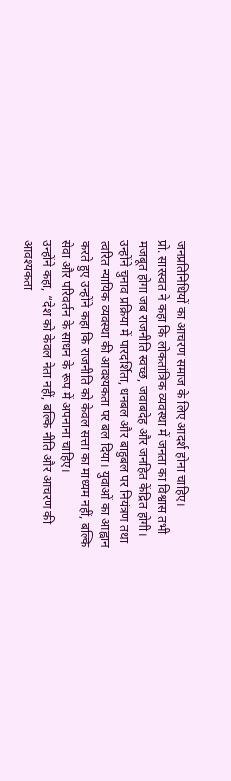जनप्रतिनिधियों का आचरण समाज के लिए आदर्श होना चाहिए।
प्रो. सारस्वत ने कहा कि लोकतांत्रिक व्यवस्था में जनता का विश्वास तभी मजबूत होगा जब राजनीति स्वच्छ, जवाबदेह और जनहित केंद्रित होगी। उन्होंने चुनाव प्रक्रिया में पारदर्शिता, धनबल और बाहुबल पर नियंत्रण तथा त्वरित न्यायिक व्यवस्था की आवश्यकता पर बल दिया। युवाओं का आह्वान करते हुए उन्होंने कहा कि राजनीति को केवल सत्ता का माध्यम नहीं, बल्कि सेवा और परिवर्तन के साधन के रूप में अपनाना चाहिए।
उन्होंने कहा, “देश को केवल नेता नहीं, बल्कि नीति और आचरण की आवश्यकता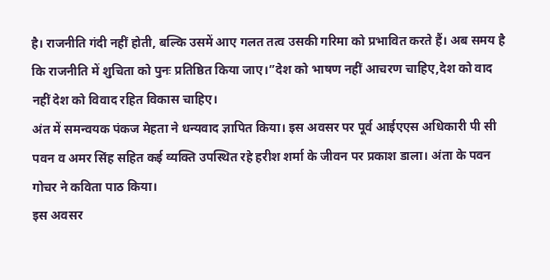है। राजनीति गंदी नहीं होती, बल्कि उसमें आए गलत तत्व उसकी गरिमा को प्रभावित करते हैं। अब समय है कि राजनीति में शुचिता को पुनः प्रतिष्ठित किया जाए।”देश को भाषण नहीं आचरण चाहिए,देश को वाद नहीं देश को विवाद रहित विकास चाहिए।
अंत में समन्वयक पंकज मेहता ने धन्यवाद ज्ञापित किया। इस अवसर पर पूर्व आईएएस अधिकारी पी सी पवन व अमर सिंह सहित कई व्यक्ति उपस्थित रहे हरीश शर्मा के जीवन पर प्रकाश डाला। अंता के पवन गोचर ने कविता पाठ किया।
इस अवसर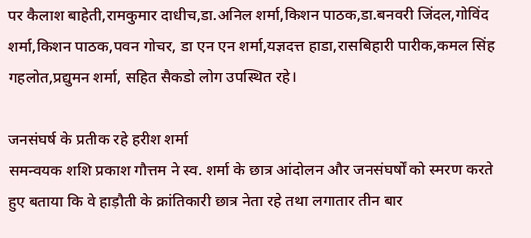पर कैलाश बाहेती,रामकुमार दाधीच,डा.अनिल शर्मा,किशन पाठक,डा.बनवरी जिंदल,गोविंद शर्मा,किशन पाठक,पवन गोचर, डा एन एन शर्मा,यज्ञदत्त हाडा,रासबिहारी पारीक,कमल सिंह गहलोत,प्रद्युमन शर्मा, सहित सैकडो लोग उपस्थित रहे।

जनसंघर्ष के प्रतीक रहे हरीश शर्मा
समन्वयक शशि प्रकाश गौत्तम ने स्व. शर्मा के छात्र आंदोलन और जनसंघर्षों को स्मरण करते हुए बताया कि वे हाड़ौती के क्रांतिकारी छात्र नेता रहे तथा लगातार तीन बार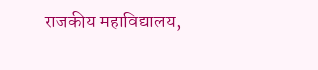राजकीय महाविद्यालय,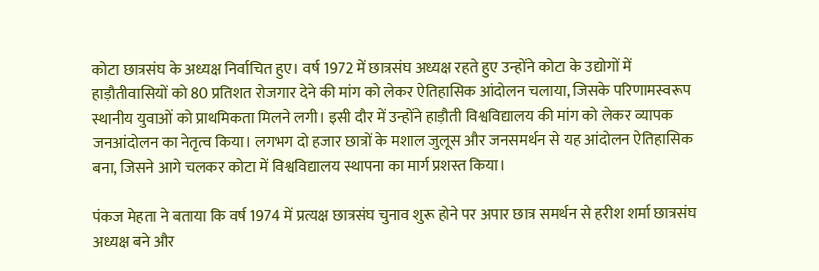कोटा छात्रसंघ के अध्यक्ष निर्वाचित हुए। वर्ष 1972 में छात्रसंघ अध्यक्ष रहते हुए उन्होंने कोटा के उद्योगों में हाड़ौतीवासियों को 80 प्रतिशत रोजगार देने की मांग को लेकर ऐतिहासिक आंदोलन चलाया, जिसके परिणामस्वरूप स्थानीय युवाओं को प्राथमिकता मिलने लगी। इसी दौर में उन्होंने हाड़ौती विश्वविद्यालय की मांग को लेकर व्यापक जनआंदोलन का नेतृत्व किया। लगभग दो हजार छात्रों के मशाल जुलूस और जनसमर्थन से यह आंदोलन ऐतिहासिक बना, जिसने आगे चलकर कोटा में विश्वविद्यालय स्थापना का मार्ग प्रशस्त किया।

पंकज मेहता ने बताया कि वर्ष 1974 में प्रत्यक्ष छात्रसंघ चुनाव शुरू होने पर अपार छात्र समर्थन से हरीश शर्मा छात्रसंघ अध्यक्ष बने और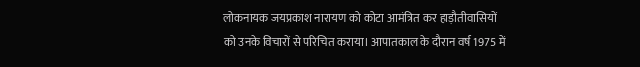लोकनायक जयप्रकाश नारायण को कोटा आमंत्रित कर हाड़ौतीवासियों को उनके विचारों से परिचित कराया। आपातकाल के दौरान वर्ष 1975 में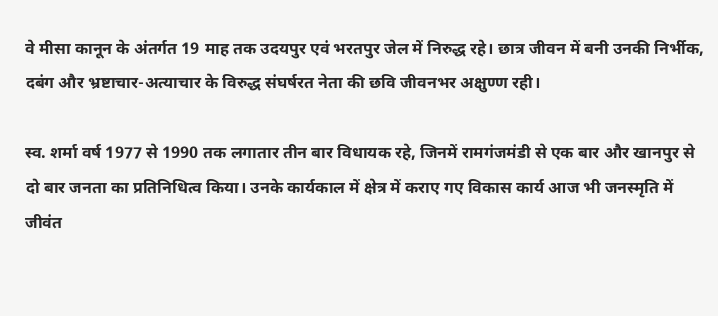वे मीसा कानून के अंतर्गत 19 माह तक उदयपुर एवं भरतपुर जेल में निरुद्ध रहे। छात्र जीवन में बनी उनकी निर्भीक, दबंग और भ्रष्टाचार-अत्याचार के विरुद्ध संघर्षरत नेता की छवि जीवनभर अक्षुण्ण रही।

स्व. शर्मा वर्ष 1977 से 1990 तक लगातार तीन बार विधायक रहे, जिनमें रामगंजमंडी से एक बार और खानपुर से दो बार जनता का प्रतिनिधित्व किया। उनके कार्यकाल में क्षेत्र में कराए गए विकास कार्य आज भी जनस्मृति में जीवंत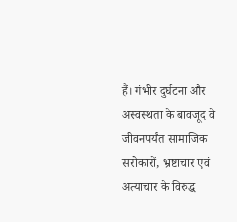हैं। गंभीर दुर्घटना और अस्वस्थता के बावजूद वे जीवनपर्यंत सामाजिक सरोकारों, भ्रष्टाचार एवं अत्याचार के विरुद्ध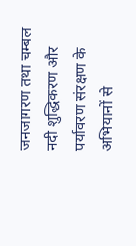जनजागरण तथा चम्बल नदी शुद्धिकरण और पर्यावरण संरक्षण के अभियानों से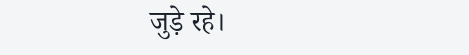जुड़े रहे।